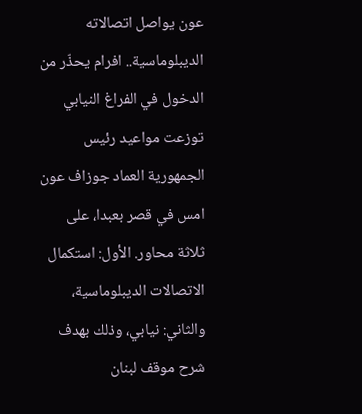عون يواصل اتصالاته الديبلوماسية.. افرام يحذّر من الدخول في الفراغ النيابي
توزعت مواعيد رئيس الجمهورية العماد جوزاف عون امس في قصر بعبدا، على ثلاثة محاور. الأول: استكمال الاتصالات الديبلوماسية، والثاني: نيابي، وذلك بهدف شرح موقف لبنان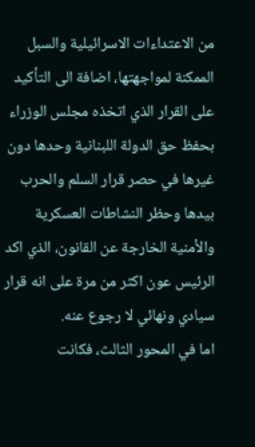من الاعتداءات الاسرائيلية والسبل الممكنة لمواجهتها، اضافة الى التأكيد على القرار الذي اتخذه مجلس الوزراء بحفظ حق الدولة اللبنانية وحدها دون غيرها في حصر قرار السلم والحرب بيدها وحظر النشاطات العسكرية والأمنية الخارجة عن القانون، الذي اكد الرئيس عون اكثر من مرة على انه قرار سيادي ونهائي لا رجوع عنه.
اما في المحور الثالث، فكانت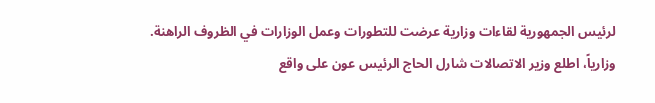لرئيس الجمهورية لقاءات وزارية عرضت للتطورات وعمل الوزارات في الظروف الراهنة.
وزارياً، اطلع وزير الاتصالات شارل الحاج الرئيس عون على واقع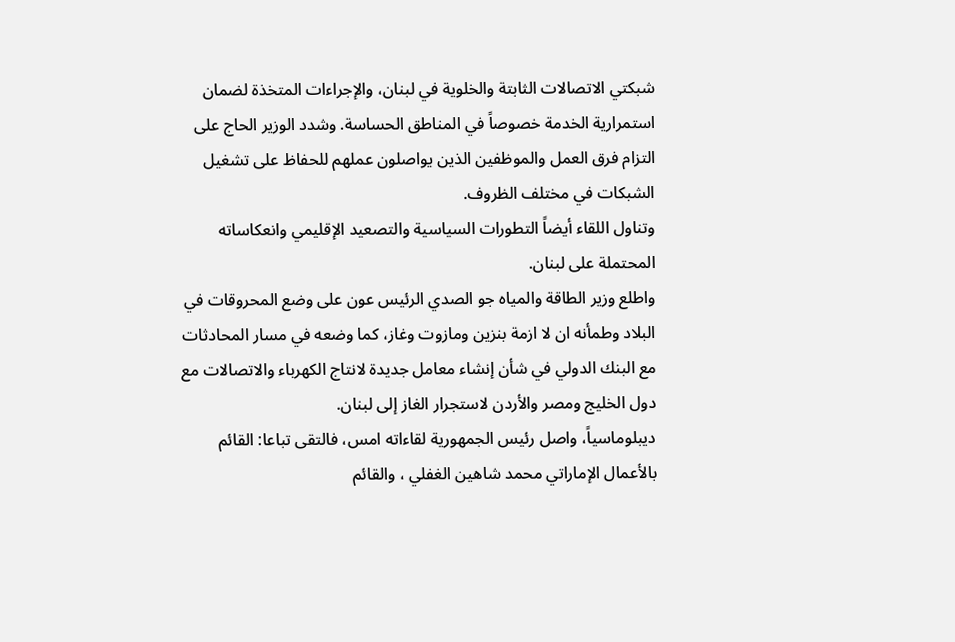شبكتي الاتصالات الثابتة والخلوية في لبنان، والإجراءات المتخذة لضمان استمرارية الخدمة خصوصاً في المناطق الحساسة. وشدد الوزير الحاج على التزام فرق العمل والموظفين الذين يواصلون عملهم للحفاظ على تشغيل الشبكات في مختلف الظروف.
وتناول اللقاء أيضاً التطورات السياسية والتصعيد الإقليمي وانعكاساته المحتملة على لبنان.
واطلع وزير الطاقة والمياه جو الصدي الرئيس عون على وضع المحروقات في البلاد وطمأنه ان لا ازمة بنزين ومازوت وغاز، كما وضعه في مسار المحادثات مع البنك الدولي في شأن إنشاء معامل جديدة لانتاج الكهرباء والاتصالات مع دول الخليج ومصر والأردن لاستجرار الغاز إلى لبنان.
ديبلوماسياً، واصل رئيس الجمهورية لقاءاته امس، فالتقى تباعا: القائم بالأعمال الإماراتي محمد شاهين الغفلي ، والقائم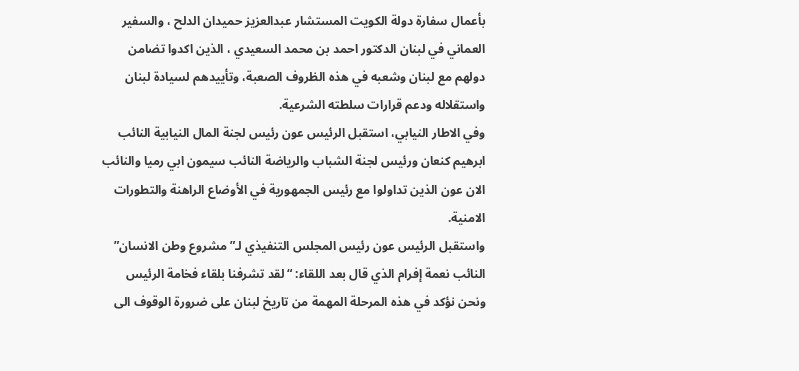بأعمال سفارة دولة الكويت المستشار عبدالعزيز حميدان الدلح ، والسفير العماني في لبنان الدكتور احمد بن محمد السعيدي ، الذين اكدوا تضامن دولهم مع لبنان وشعبه في هذه الظروف الصعبة، وتأييدهم لسيادة لبنان واستقلاله ودعم قرارات سلطته الشرعية.
وفي الاطار النيابي، استقبل الرئيس عون رئيس لجنة المال النيابية النائب ابرهيم كنعان ورئيس لجنة الشباب والرياضة النائب سيمون ابي رميا والنائب الان عون الذين تداولوا مع رئيس الجمهورية في الأوضاع الراهنة والتطورات الامنية.
واستقبل الرئيس عون رئيس المجلس التنفيذي لـ” مشروع وطن الانسان” النائب نعمة إفرام الذي قال بعد اللقاء: “لقد تشرفنا بلقاء فخامة الرئيس ونحن نؤكد في هذه المرحلة المهمة من تاريخ لبنان على ضرورة الوقوف الى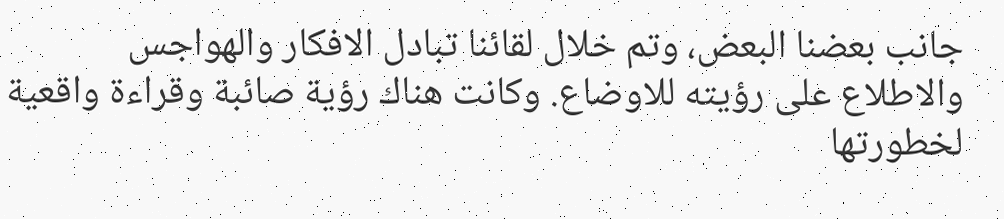جانب بعضنا البعض، وتم خلال لقائنا تبادل الافكار والهواجس والاطلاع على رؤيته للاوضاع. وكانت هناك رؤية صائبة وقراءة واقعية لخطورتها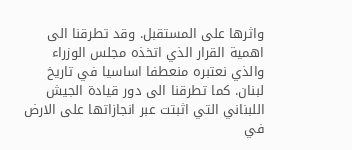واثرها على المستقبل. وقد تطرقنا الى اهمية القرار الذي اتخذه مجلس الوزراء والذي نعتبره منعطفا اساسيا في تاريخ لبنان. كما تطرقنا الى دور قيادة الجيش اللبناني التي اثبتت عبر انجازاتها على الارض في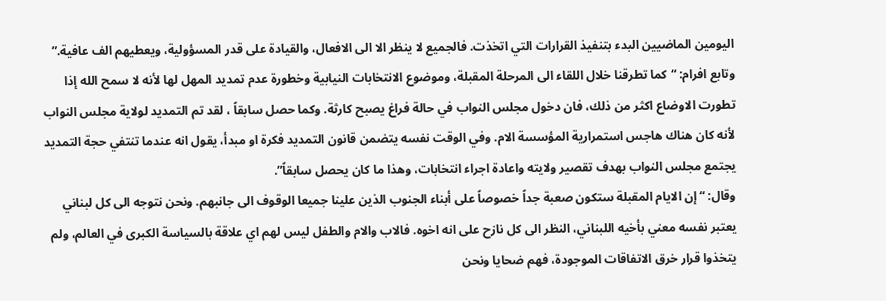اليومين الماضيين البدء بتنفيذ القرارات التي اتخذت. فالجميع لا ينظر الا الى الافعال، والقيادة على قدر المسؤولية، ويعطيهم الف عافية.”
وتابع افرام: “كما تطرقنا خلال اللقاء الى المرحلة المقبلة، وموضوع الانتخابات النيابية وخطورة عدم تمديد المهل لها لأنه لا سمح الله إذا تطورت الاوضاع اكثر من ذلك، فان دخول مجلس النواب في حالة فراغ يصبح كارثة. وكما حصل سابقاً ، لقد تم التمديد لولاية مجلس النواب لأنه كان هناك هاجس استمرارية المؤسسة الام. وفي الوقت نفسه يتضمن قانون التمديد فكرة او مبدأ، يقول انه عندما تنتفي حجة التمديد يجتمع مجلس النواب بهدف تقصير ولايته واعادة اجراء انتخابات، وهذا ما كان يحصل سابقاً”.
وقال: “إن الايام المقبلة ستكون صعبة جداً خصوصاً على أبناء الجنوب الذين علينا جميعا الوقوف الى جانبهم. ونحن نتوجه الى كل لبناني يعتبر نفسه معني بأخيه اللبناني، النظر الى كل نازح على انه اخوه. فالاب والام والطفل ليس لهم اي علاقة بالسياسة الكبرى في العالم، ولم يتخذوا قرار خرق الاتفاقات الموجودة، فهم ضحايا ونحن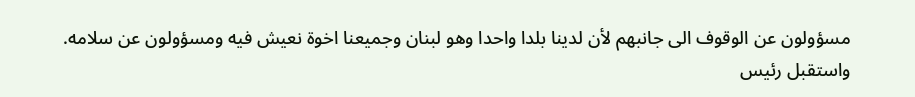مسؤولون عن الوقوف الى جانبهم لأن لدينا بلدا واحدا وهو لبنان وجميعنا اخوة نعيش فيه ومسؤولون عن سلامه.
واستقبل رئيس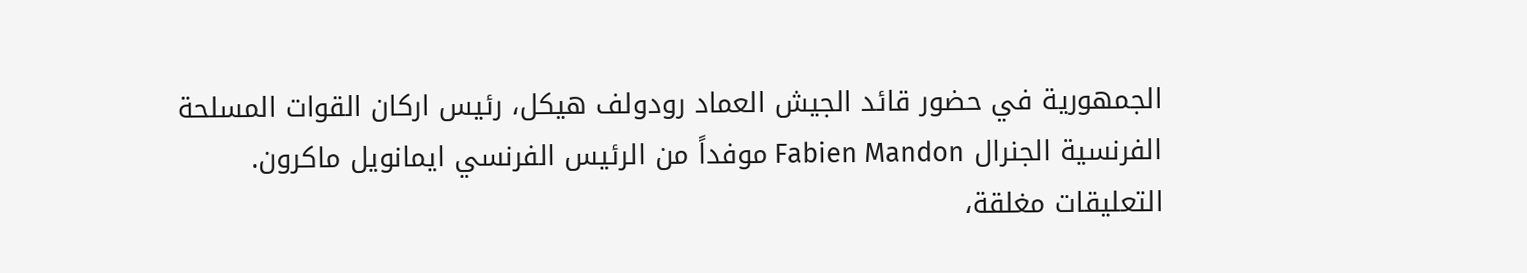الجمهورية في حضور قائد الجيش العماد رودولف هيكل، رئيس اركان القوات المسلحة الفرنسية الجنرال Fabien Mandon موفداً من الرئيس الفرنسي ايمانويل ماكرون.
التعليقات مغلقة،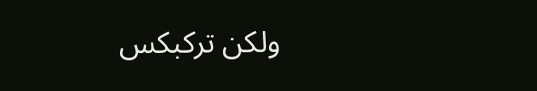ولكن تركبكس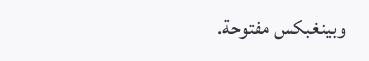وبينغبكس مفتوحة.